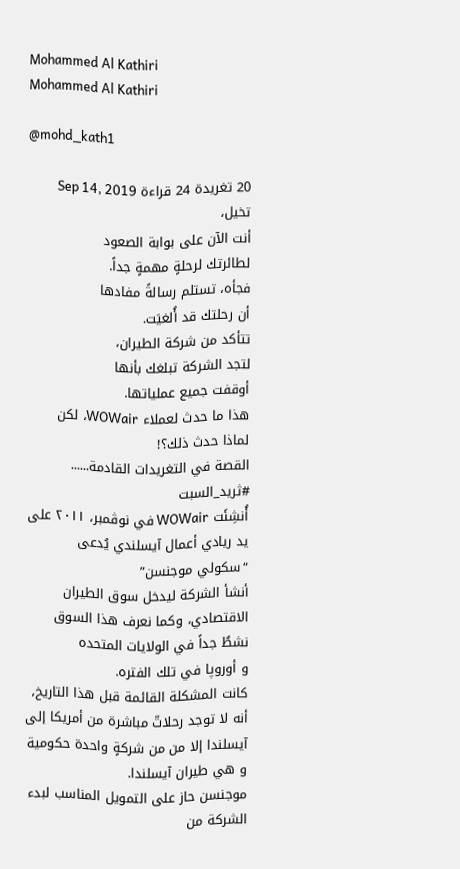Mohammed Al Kathiri
Mohammed Al Kathiri

@mohd_kath1

20 تغريدة 24 قراءة Sep 14, 2019
تخيل،
أنت الآن على بوابة الصعود
لطائرتك لرحلةٍ مهمةٍ جداً.
فجأه، تستلم رسالةً مفادها
أن رحلتك قد أُلغيَت.
تتأكد من شركة الطيران،
لتجد الشركة تبلغك بأنها
أوقفت جميع عملياتها.
هذا ما حدث لعملاء WOWair، لكن لماذا حدث ذلك؟!
القصة في التغريدات القادمة......
#ثريد_السبت
أُنشِئَت WOWair في نوڤمبر، ٢٠١١ على يد ريادي أعمال آيسلندي يُدعى
“سكولي موجنسن”
أنشأ الشركة ليدخل سوق الطيران الاقتصادي، وكما نعرف هذا السوق نشطٌ جداً في الولايات المتحده
و أوروپا في تلك الفتره.
كانت المشكلة القائمة قبل هذا التاريخ، أنه لا توجد رحلاتّ مباشرة من أمريكا إلى آيسلندا إلا من من شركةٍ واحدة حكومية و هي طيران آيسلندا.
موجنسن حاز على التمويل المناسب لبدء الشركة من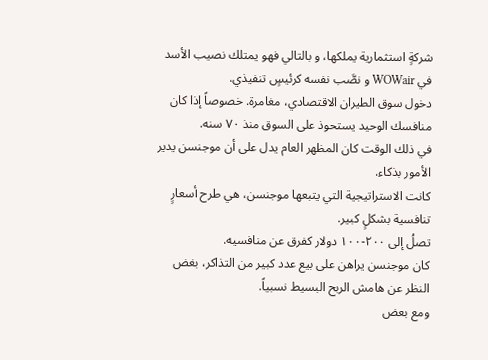شركةٍ استثمارية يملكها، و بالتالي فهو يمتلك نصيب الأسد في WOWair و نصَّب نفسه كرئيسٍ تنفيذي.
دخول سوق الطيران الاقتصادي، مغامرة. خصوصاً إذا كان منافسك الوحيد يستحوذ على السوق منذ ٧٠ سنه.
في ذلك الوقت كان المظهر العام يدل على أن موجنسن يدير الأمور بذكاء.
كانت الاستراتيجية التي يتبعها موجنسن، هي طرح أسعارٍ تنافسية بشكلٍ كبير.
تصلُ إلى ٢٠٠-١٠٠ دولار كفرق عن منافسيه.
كان موجنسن يراهن على بيع عدد كبير من التذاكر، بغض النظر عن هامش الربح البسيط نسبياً.
ومع بعض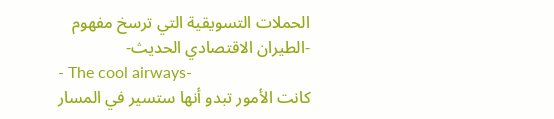الحملات التسويقية التي ترسخ مفهوم
-الطيران الاقتصادي الحديث-
- The cool airways-
كانت الأمور تبدو أنها ستسير في المسار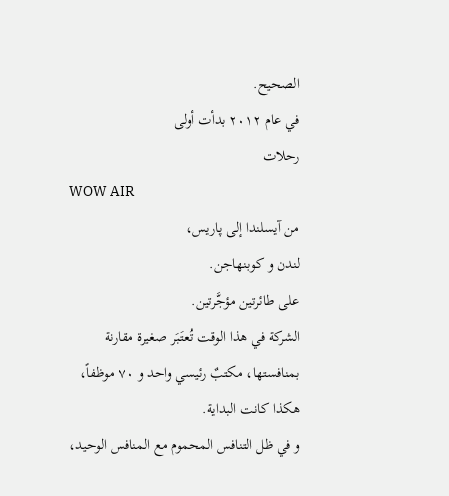الصحيح.
في عام ٢٠١٢ بدأت أولى
رحلات
WOW AIR
من آيسلندا إلى پاريس،
لندن و كوبنهاجن.
على طائرتين مؤجَّرتين.
الشركة في هذا الوقت تُعتَبَر صغيرة مقارنة بمنافستها، مكتبٌ رئيسي واحد و ٧٠ موظفاً، هكذا كانت البداية.
و في ظل التنافس المحموم مع المنافس الوحيد،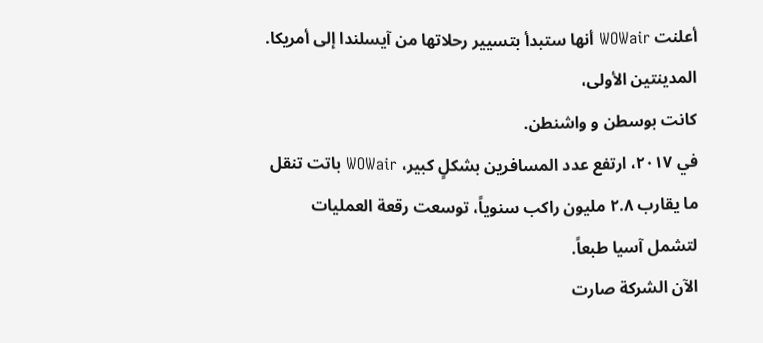أعلنت WOWair أنها ستبدأ بتسيير رحلاتها من آيسلندا إلى أمريكا.
المدينتين الأولى،
كانت بوسطن و واشنطن.
في ٢٠١٧، ارتفع عدد المسافرين بشكلٍ كبير، WOWair باتت تنقل ما يقارب ٢.٨ مليون راكب سنوياً، توسعت رقعة العمليات لتشمل آسيا طبعاً.
الآن الشركة صارت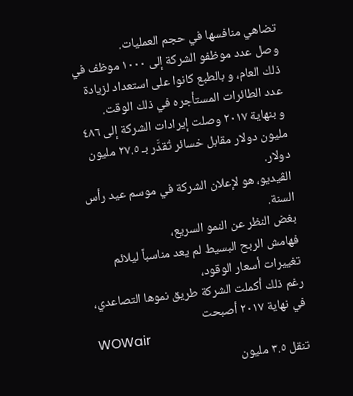تضاهي منافسها في حجم العمليات.
وصل عدد موظفو الشركة إلى ١٠٠٠ موظف في ذلك العام، و بالطبع كانوا على استعداد لزيادة عدد الطائرات المستأجره في ذلك الوقت.
و بنهاية ٢٠١٧ وصلت إيرادات الشركة إلى ٤٨٦ مليون دولار مقابل خسائر تُقدَّر بـ ٢٧.٥ مليون دولار.
الڤيديو، هو لإعلان الشركة في موسم عيد رأس السنة.
بغض النظر عن النمو السريع،
فهامش الربح البسيط لم يعد مناسباً ليلائم تغييرات أسعار الوقود،
رغم ذلك أكملت الشركة طريق نموها التصاعدي، في نهاية ٢٠١٧ أصبحت
WOWair
تنقل ٣.٥ مليون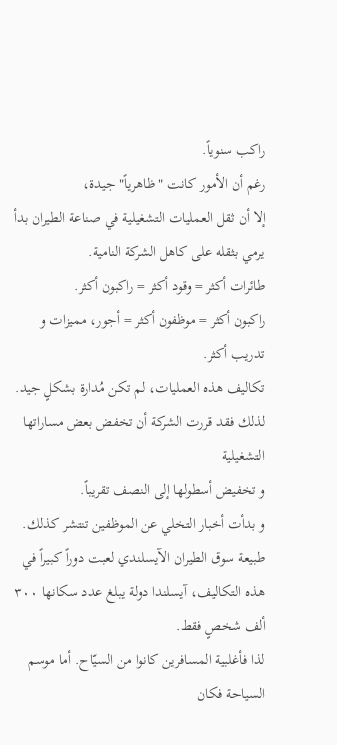راكب سنوياً.
رغم أن الأمور كانت "ظاهرياً" جيدة،
إلا أن ثقل العمليات التشغيلية في صناعة الطيران بدأ يرمي بثقله على كاهل الشركة النامية.
طائرات أكثر = وقود أكثر = راكبون أكثر.
راكبون أكثر = موظفون أكثر = أجور، مميزات و تدريب أكثر.
تكاليف هذه العمليات، لم تكن مُدارة بشكلٍ جيد. لذلك فقد قررت الشركة أن تخفض بعض مساراتها التشغيلية
و تخفيض أسطولها إلى النصف تقريباً.
و بدأت أخبار التخلي عن الموظفين تنتشر كذلك.
طبيعة سوق الطيران الآيسلندي لعبت دوراً كبيراً في هذه التكاليف، آيسلندا دولة يبلغ عدد سكانها ٣٠٠ ألف شخصٍ فقط.
لذا فأغلبية المسافرين كانوا من السيّاح. أما موسم السياحة فكان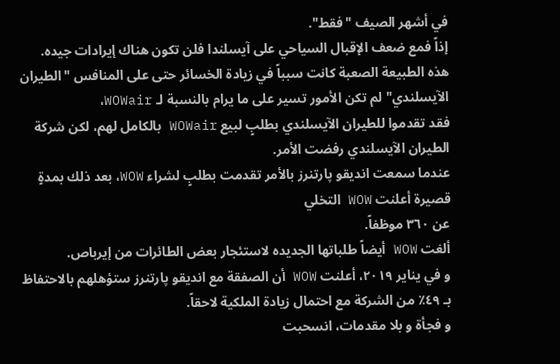في أشهر الصيف "فقط".
إذاً فمع ضعف الإقبال السياحي على آيسلندا فلن تكون هناك إيرادات جيده.
هذه الطبيعة الصعبة كانت سبباً في زيادة الخسائر حتى على المنافس "الطيران الآيسلندي" لم تكن الأمور تسير على ما يرام بالنسبة لـ WOWair،
فقد تقدموا للطيران الآيسلندي بطلبٍ لبيع WOWair بالكامل لهم، لكن شركة الطيران الآيسلندي رفضت الأمر.
عندما سمعت انديقو پارتنرز بالأمر تقدمت بطلبٍ لشراء WOW، بعد ذلك بمدةٍ قصيرة أعلنت WOW التخلي
عن ٣٦٠ موظفاً.
ألغت WOW أيضاً طلباتها الجديده لاستئجار بعض الطائرات من إيرباص.
و في يناير ٢٠١٩، أعلنت WOW أن الصفقة مع انديقو پارتنرز ستؤهلهم بالاحتفاظ بـ ٤٩٪ من الشركة مع احتمال زيادة الملكية لاحقاً.
و فجأة و بلا مقدمات، انسحبت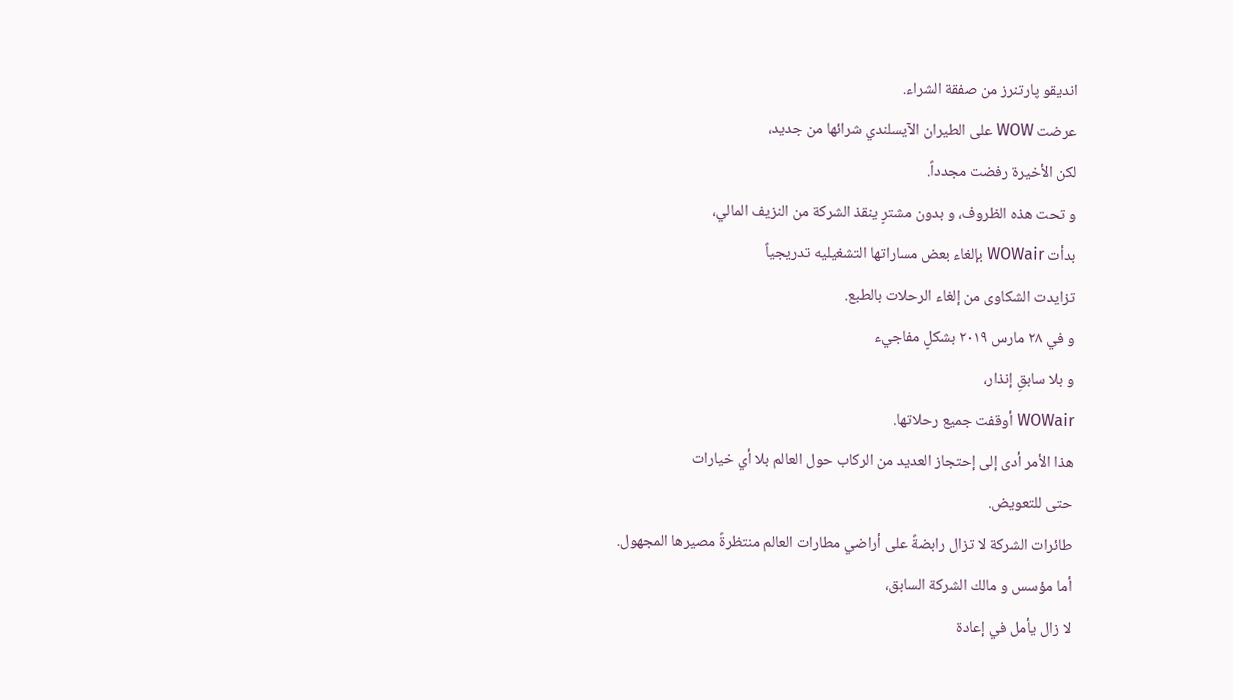انديقو پارتنرز من صفقة الشراء.
عرضت WOW على الطيران الآيسلندي شرائها من جديد،
لكن الأخيرة رفضت مجدداً.
و تحت هذه الظروف، و بدون مشترٍ ينقذ الشركة من النزيف المالي،
بدأت WOWair بإلغاء بعض مساراتها التشغيليه تدريجياً
تزايدت الشكاوى من إلغاء الرحلات بالطبع.
و في ٢٨ مارس ٢٠١٩ بشكلٍ مفاجيء
و بلا سابقِ إنذار،
WOWair أوقفت جميع رحلاتها.
هذا الأمر أدى إلى إحتجاز العديد من الركاب حول العالم بلا أي خيارات
حتى للتعويض.
طائرات الشركة لا تزال رابضةً على أراضي مطارات العالم منتظرةً مصيرها المجهول.
أما مؤسس و مالك الشركة السابق،
لا زال يأمل في إعادة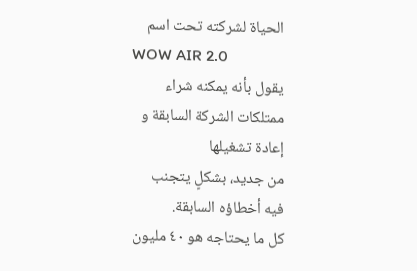الحياة لشركته تحت اسم
WOW AIR 2.0
يقول بأنه يمكنه شراء ممتلكات الشركة السابقة و إعادة تشغيلها
من جديد، بشكلٍ يتجنب
فيه أخطاؤه السابقة.
كل ما يحتاجه هو ٤٠ مليون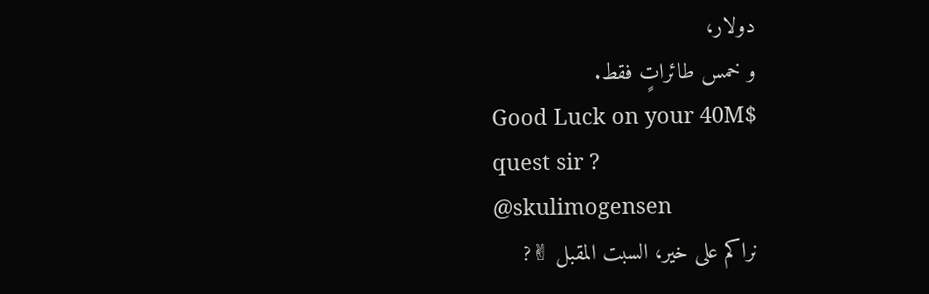دولار،
و خمس طائراتٍ فقط.
Good Luck on your 40M$
quest sir ?
@skulimogensen
نراكم على خير، السبت المقبل ✌?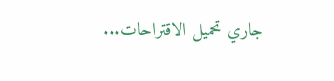جاري تحميل الاقتراحات...